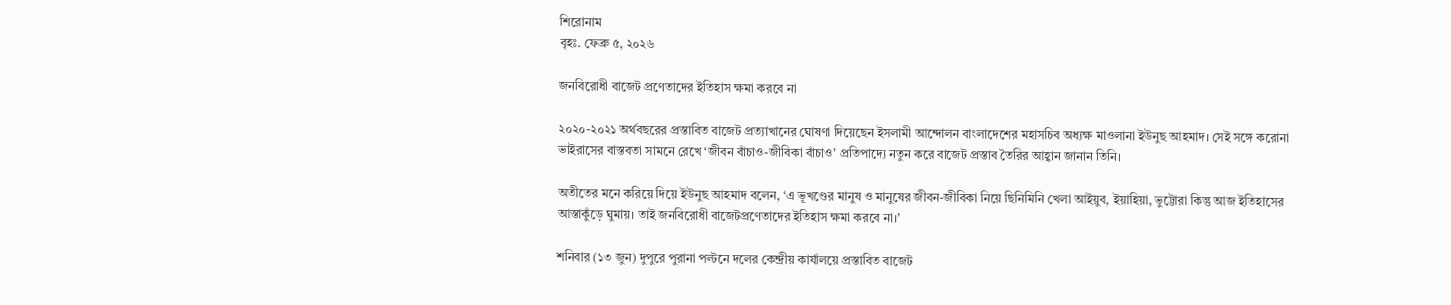শিরোনাম
বৃহঃ. ফেব্রু ৫, ২০২৬

জনবিরোধী বাজেট প্রণেতাদের ইতিহাস ক্ষমা করবে না

২০২০-২০২১ অর্থবছরের প্রস্তাবিত বাজেট প্রত্যাখানের ঘোষণা দিয়েছেন ইসলামী আন্দোলন বাংলাদেশের মহাসচিব অধ্যক্ষ মাওলানা ইউনুছ আহমাদ। সেই সঙ্গে করোনা ভাইরাসের বাস্তবতা সামনে রেখে ‘জীবন বাঁচাও-জীবিকা বাঁচাও’ প্রতিপাদ্যে নতুন করে বাজেট প্রস্তাব তৈরির আহ্বান জানান তিনি।

অতীতের মনে করিয়ে দিয়ে ইউনুছ আহমাদ বলেন, ‘এ ভূখণ্ডের মানুষ ও মানুষের জীবন-জীবিকা নিয়ে ছিনিমিনি খেলা আইয়ুব, ইয়াহিয়া, ভুট্টোরা কিন্তু আজ ইতিহাসের আস্তাকুঁড়ে ঘুমায়। তাই জনবিরোধী বাজেটপ্রণেতাদের ইতিহাস ক্ষমা করবে না।’

শনিবার (১৩ জুন) দুপুরে পুরানা পল্টনে দলের কেন্দ্রীয় কার্যালয়ে প্রস্তাবিত বাজেট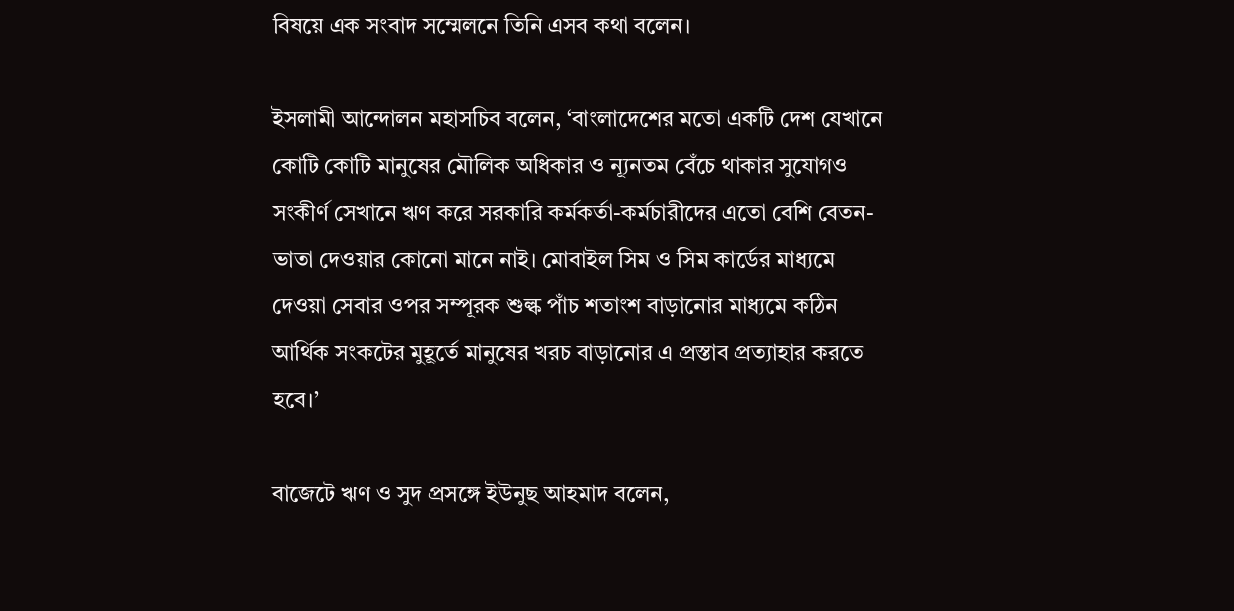বিষয়ে এক সংবাদ সম্মেলনে তিনি এসব কথা বলেন।

ইসলামী আন্দোলন মহাসচিব বলেন, ‘বাংলাদেশের মতো একটি দেশ যেখানে কোটি কোটি মানুষের মৌলিক অধিকার ও ন্যূনতম বেঁচে থাকার সুযোগও সংকীর্ণ সেখানে ঋণ করে সরকারি কর্মকর্তা-কর্মচারীদের এতো বেশি বেতন-ভাতা দেওয়ার কোনো মানে নাই। মোবাইল সিম ও সিম কার্ডের মাধ্যমে দেওয়া সেবার ওপর সম্পূরক শুল্ক পাঁচ শতাংশ বাড়ানোর মাধ্যমে কঠিন আর্থিক সংকটের মুহূর্তে মানুষের খরচ বাড়ানোর এ প্রস্তাব প্রত্যাহার করতে হবে।’

বাজেটে ঋণ ও সুদ প্রসঙ্গে ইউনুছ আহমাদ বলেন,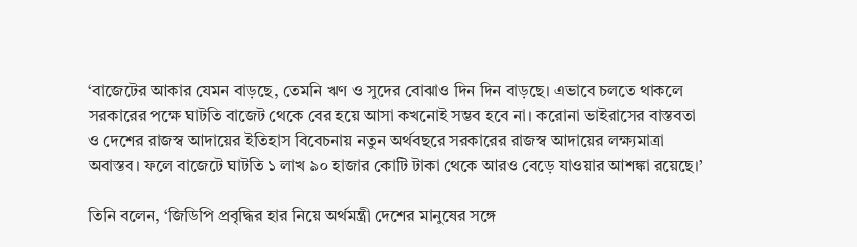‘বাজেটের আকার যেমন বাড়ছে, তেমনি ঋণ ও সুদের বোঝাও দিন দিন বাড়ছে। এভাবে চলতে থাকলে সরকারের পক্ষে ঘাটতি বাজেট থেকে বের হয়ে আসা কখনোই সম্ভব হবে না। করোনা ভাইরাসের বাস্তবতা ও দেশের রাজস্ব আদায়ের ইতিহাস বিবেচনায় নতুন অর্থবছরে সরকারের রাজস্ব আদায়ের লক্ষ্যমাত্রা অবাস্তব। ফলে বাজেটে ঘাটতি ১ লাখ ৯০ হাজার কোটি টাকা থেকে আরও বেড়ে যাওয়ার আশঙ্কা রয়েছে।’

তিনি বলেন, ‘জিডিপি প্রবৃদ্ধির হার নিয়ে অর্থমন্ত্রী দেশের মানুষের সঙ্গে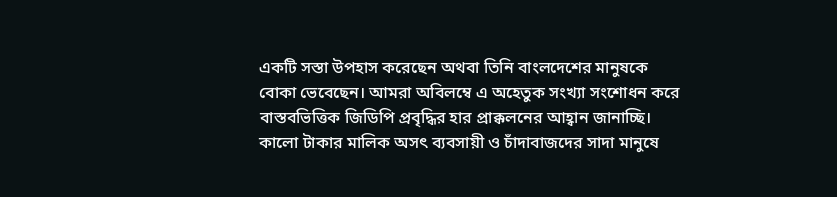একটি সস্তা উপহাস করেছেন অথবা তিনি বাংলদেশের মানুষকে বোকা ভেবেছেন। আমরা অবিলম্বে এ অহেতুক সংখ্যা সংশোধন করে বাস্তবভিত্তিক জিডিপি প্রবৃদ্ধির হার প্রাক্কলনের আহ্বান জানাচ্ছি। কালো টাকার মালিক অসৎ ব্যবসায়ী ও চাঁদাবাজদের সাদা মানুষে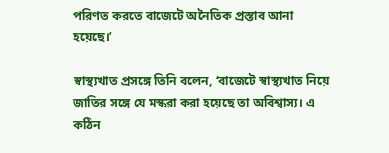পরিণত করতে বাজেটে অনৈতিক প্রস্তাব আনা হয়েছে।’

স্বাস্থ্যখাত প্রসঙ্গে তিনি বলেন, ‘বাজেটে স্বাস্থ্যখাত নিয়ে জাতির সঙ্গে যে মস্করা করা হয়েছে তা অবিশ্বাস্য। এ কঠিন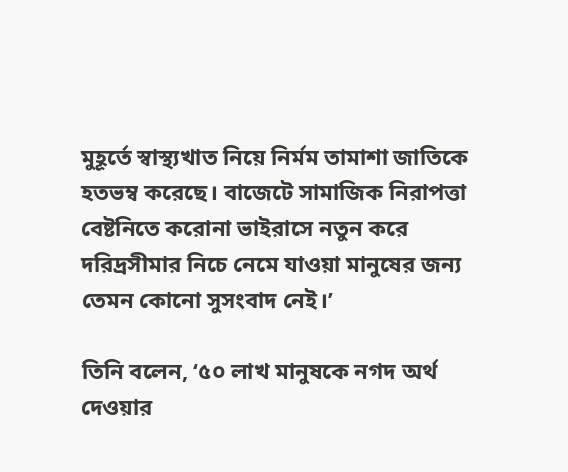মুহূর্তে স্বাস্থ্যখাত নিয়ে নির্মম তামাশা জাতিকে হতভম্ব করেছে। বাজেটে সামাজিক নিরাপত্তা বেষ্টনিতে করোনা ভাইরাসে নতুন করে দরিদ্রসীমার নিচে নেমে যাওয়া মানুষের জন্য তেমন কোনো সুসংবাদ নেই।’

তিনি বলেন, ‘৫০ লাখ মানুষকে নগদ অর্থ দেওয়ার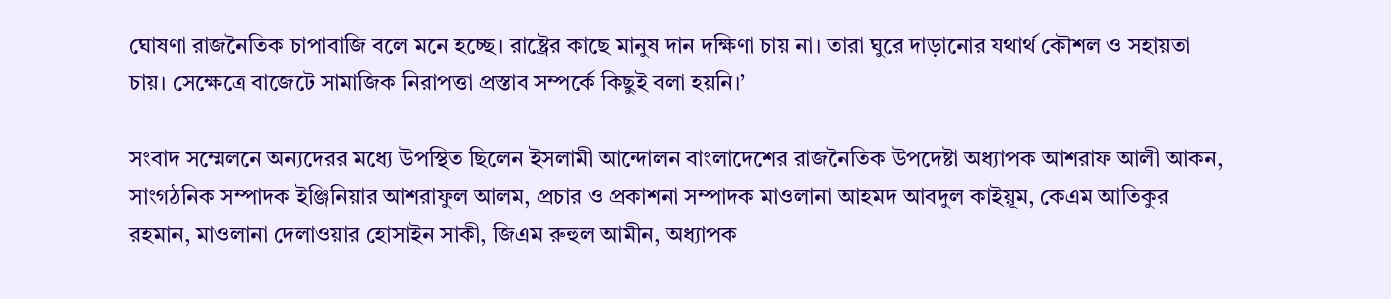ঘোষণা রাজনৈতিক চাপাবাজি বলে মনে হচ্ছে। রাষ্ট্রের কাছে মানুষ দান দক্ষিণা চায় না। তারা ঘুরে দাড়ানোর যথার্থ কৌশল ও সহায়তা চায়। সেক্ষেত্রে বাজেটে সামাজিক নিরাপত্তা প্রস্তাব সম্পর্কে কিছুই বলা হয়নি।’

সংবাদ সম্মেলনে অন্যদেরর মধ্যে উপস্থিত ছিলেন ইসলামী আন্দোলন বাংলাদেশের রাজনৈতিক উপদেষ্টা অধ্যাপক আশরাফ আলী আকন, সাংগঠনিক সম্পাদক ইঞ্জিনিয়ার আশরাফুল আলম, প্রচার ও প্রকাশনা সম্পাদক মাওলানা আহমদ আবদুল কাইয়ূম, কেএম আতিকুর রহমান, মাওলানা দেলাওয়ার হোসাইন সাকী, জিএম রুহুল আমীন, অধ্যাপক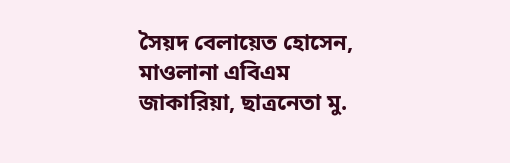সৈয়দ বেলায়েত হোসেন, মাওলানা এবিএম জাকারিয়া, ছাত্রনেতা মু.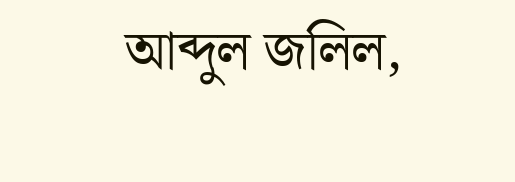আব্দুল জলিল,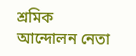শ্রমিক আন্দোলন নেতা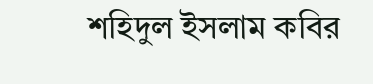শহিদুল ইসলাম কবির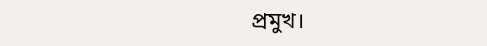প্রমুখ।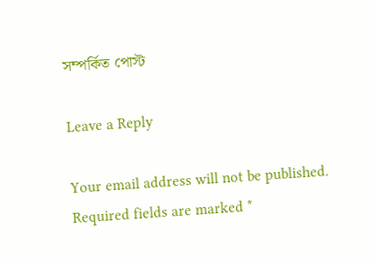সম্পর্কিত পোস্ট

Leave a Reply

Your email address will not be published. Required fields are marked *